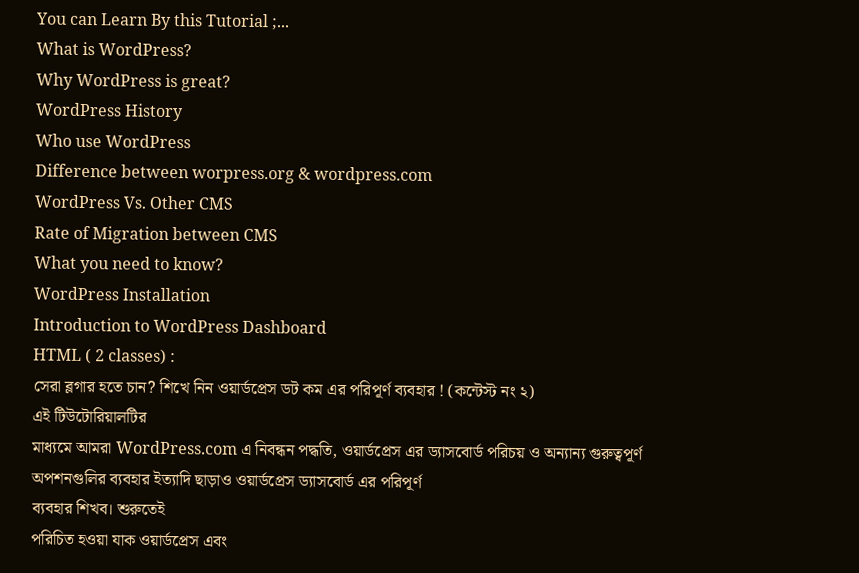You can Learn By this Tutorial ;...
What is WordPress?
Why WordPress is great?
WordPress History
Who use WordPress
Difference between worpress.org & wordpress.com
WordPress Vs. Other CMS
Rate of Migration between CMS
What you need to know?
WordPress Installation
Introduction to WordPress Dashboard
HTML ( 2 classes) :
সেরা ব্লগার হতে চান? শিখে নিন ওয়ার্ডপ্রেস ডট কম এর পরিপূর্ণ ব্যবহার ! (কন্টেস্ট নং ২)
এই টিউটোরিয়ালটির
মাধ্যমে আমরা WordPress.com এ নিবন্ধন পদ্ধতি, ওয়ার্ডপ্রেস এর ড্যাসবোর্ড পরিচয় ও অন্যান্য গুরুত্বপূর্ণ
অপশনগুলির ব্যবহার ইত্যাদি ছাড়াও ওয়ার্ডপ্রেস ড্যাসবোর্ড এর পরিপূর্ণ
ব্যবহার শিখব। শুরুতেই
পরিচিত হওয়া যাক ওয়ার্ডপ্রেস এবং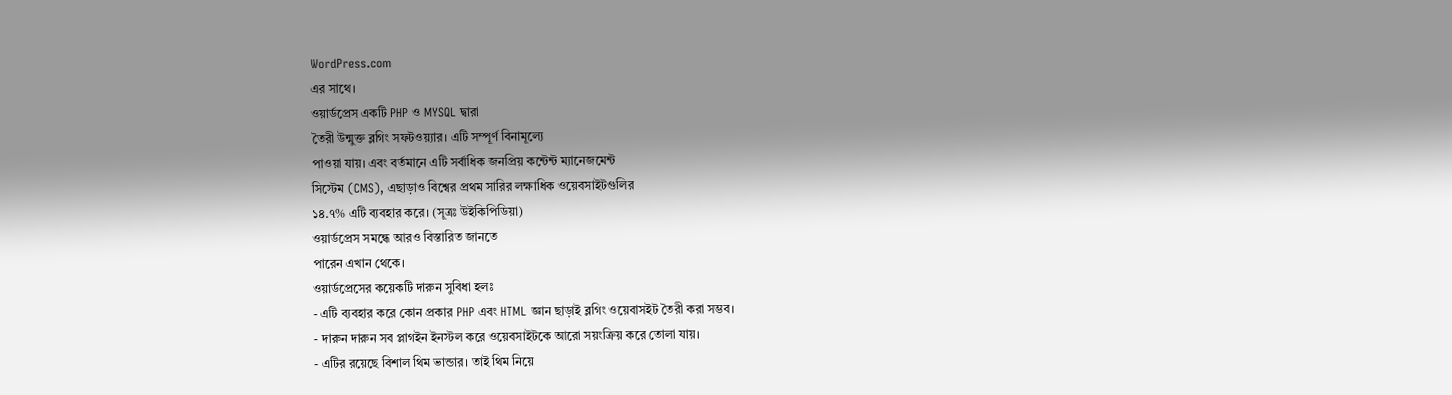WordPress.com
এর সাথে।
ওয়ার্ডপ্রেস একটি PHP ও MYSQL দ্বারা
তৈরী উন্মুক্ত ব্লগিং সফটওয়্যার। এটি সম্পূর্ণ বিনামূল্যে
পাওয়া যায়। এবং বর্তমানে এটি সর্বাধিক জনপ্রিয় কন্টেন্ট ম্যানেজমেন্ট
সিস্টেম (CMS), এছাড়াও বিশ্বের প্রথম সারির লক্ষাধিক ওয়েবসাইটগুলির
১৪.৭% এটি ব্যবহার করে। (সূত্রঃ উইকিপিডিয়া)
ওয়ার্ডপ্রেস সমন্ধে আরও বিস্তারিত জানতে
পারেন এখান থেকে।
ওয়ার্ডপ্রেসের কয়েকটি দারুন সুবিধা হলঃ
- এটি ব্যবহার করে কোন প্রকার PHP এবং HTML জ্ঞান ছাড়াই ব্লগিং ওয়েবাসইট তৈরী করা সম্ভব।
- দারুন দারুন সব প্লাগইন ইনস্টল করে ওয়েবসাইটকে আরো সয়ংক্রিয় করে তোলা যায়।
- এটির রয়েছে বিশাল থিম ভান্ডার। তাই থিম নিয়ে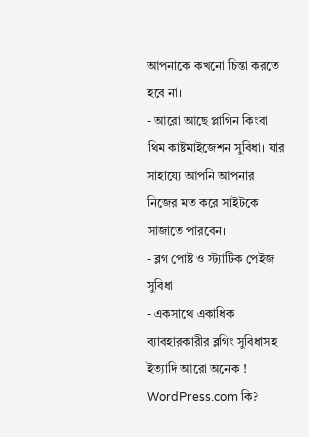আপনাকে কখনো চিন্তা করতে হবে না।
- আরো আছে প্লাগিন কিংবা থিম কাষ্টমাইজেশন সুবিধা। যার সাহায্যে আপনি আপনার নিজের মত করে সাইটকে সাজাতে পারবেন।
- ব্লগ পোষ্ট ও স্ট্যাটিক পেইজ সুবিধা
- একসাথে একাধিক ব্যাবহারকারীর ব্লগিং সুবিধাসহ ইত্যাদি আরো অনেক !
WordPress.com কি?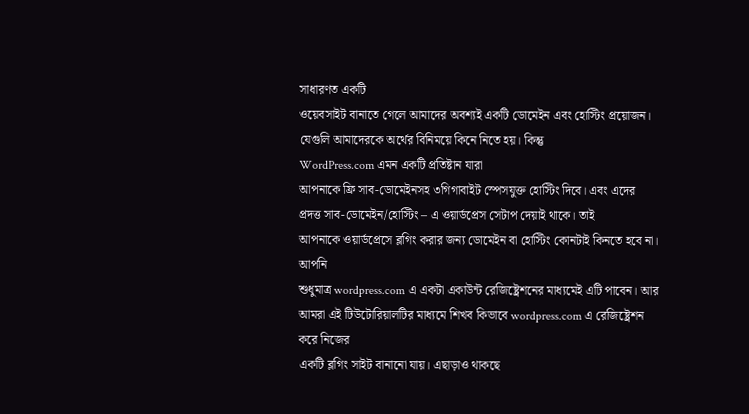সাধারণত একটি
ওয়েবসাইট বানাতে গেলে আমাদের অবশ্যই একটি ডোমেইন এবং হোস্টিং প্রয়োজন। যেগুলি আমাদেরকে অর্থের বিনিময়ে কিনে নিতে হয়। কিন্তু
WordPress.com এমন একটি প্রতিষ্টান যারা
আপনাকে ফ্রি সাব-ডোমেইনসহ ৩গিগাবাইট স্পেসযুক্ত হোস্টিং দিবে। এবং এদের
প্রদত্ত সাব-ডোমেইন/হোস্টিং – এ ওয়ার্ডপ্রেস সেটাপ দেয়াই থাকে। তাই
আপনাকে ওয়ার্ডপ্রেসে ব্লগিং করার জন্য ডোমেইন বা হোস্টিং কোনটাই কিনতে হবে না। আপনি
শুধুমাত্র wordpress.com এ একটা একাউন্ট রেজিষ্ট্রেশনের মাধ্যমেই এটি পাবেন। আর আমরা এই টিউটোরিয়ালটির মাধ্যমে শিখব কিভাবে wordpress.com এ রেজিষ্ট্রেশন করে নিজের
একটি ব্লগিং সাইট বানানো যায়। এছাড়াও থাকছে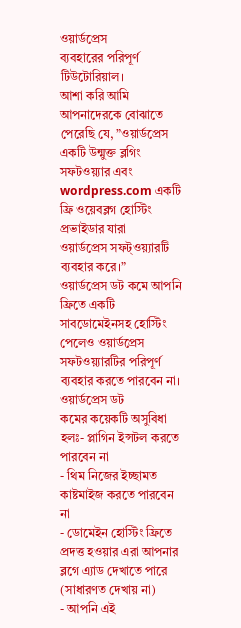ওয়ার্ডপ্রেস
ব্যবহারের পরিপূর্ণ টিউটোরিয়াল।
আশা করি আমি
আপনাদেরকে বোঝাতে পেরেছি যে, ”ওয়ার্ডপ্রেস একটি উন্মুক্ত ব্লগিং সফটওয়্যার এবং wordpress.com একটি
ফ্রি ওয়েবব্লগ হোস্টিং প্রভাইডার যারা
ওয়ার্ডপ্রেস সফট্ওয়্যারটি ব্যবহার করে।”
ওয়ার্ডপ্রেস ডট কমে আপনি
ফ্রিতে একটি সাবডোমেইনসহ হোস্টিং পেলেও ওয়ার্ডপ্রেস সফটওয়্যারটির পরিপূর্ণ
ব্যবহার করতে পারবেন না।
ওয়ার্ডপ্রেস ডট
কমের কয়েকটি অসুবিধা হলঃ- প্লাগিন ইন্সটল করতে পারবেন না
- থিম নিজের ইচ্ছামত কাষ্টমাইজ করতে পারবেন না
- ডোমেইন হোস্টিং ফ্রিতে প্রদত্ত হওয়ার এরা আপনার ব্লগে এ্যাড দেখাতে পারে (সাধারণত দেখায় না)
- আপনি এই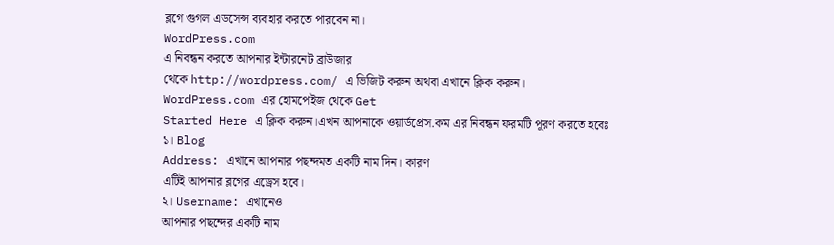ব্লগে গুগল এডসেন্স ব্যবহার করতে পারবেন না।
WordPress.com
এ নিবন্ধন করতে আপনার ইন্টারনেট ব্রাউজার
থেকে http://wordpress.com/ এ ভিজিট করুন অথবা এখানে ক্লিক করুন।
WordPress.com এর হোমপেইজ থেকে Get
Started Here এ ক্লিক করুন।এখন আপনাকে ওয়ার্ডপ্রেস.কম এর নিবন্ধন ফরমটি পূরণ করতে হবেঃ
১। Blog
Address: এখানে আপনার পছন্দমত একটি নাম দিন। কারণ
এটিই আপনার ব্লগের এড্রেস হবে।
২। Username: এখানেও
আপনার পছন্দের একটি নাম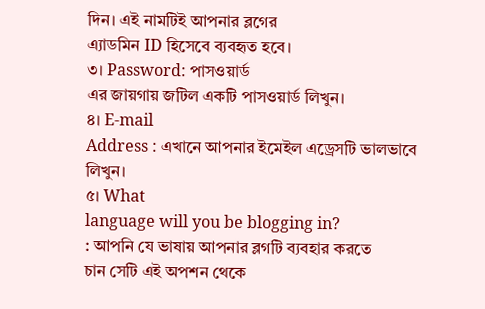দিন। এই নামটিই আপনার ব্লগের
এ্যাডমিন ID হিসেবে ব্যবহৃত হবে।
৩। Password: পাসওয়ার্ড
এর জায়গায় জটিল একটি পাসওয়ার্ড লিখুন।
৪। E-mail
Address : এখানে আপনার ইমেইল এড্রেসটি ভালভাবে লিখুন।
৫। What
language will you be blogging in?
: আপনি যে ভাষায় আপনার ব্লগটি ব্যবহার করতে
চান সেটি এই অপশন থেকে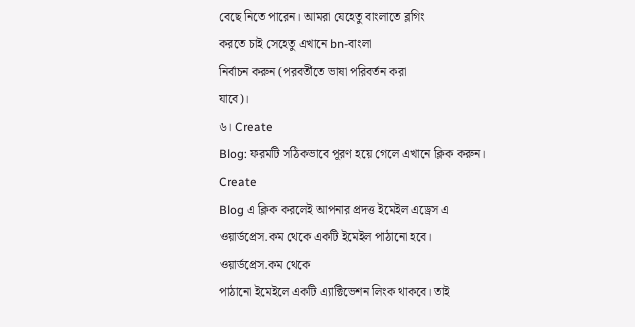বেছে নিতে পারেন। আমরা যেহেতু বাংলাতে ব্লগিং
করতে চাই সেহেতু এখানে bn-বাংলা
নির্বাচন করুন (পরবর্তীতে ভাষা পরিবর্তন করা
যাবে)।
৬। Create
Blog: ফরমটি সঠিকভাবে পূরণ হয়ে গেলে এখানে ক্লিক করুন।
Create
Blog এ ক্লিক করলেই আপনার প্রদত্ত ইমেইল এড্রেস এ
ওয়ার্ডপ্রেস.কম থেকে একটি ইমেইল পাঠানো হবে।
ওয়ার্ডপ্রেস.কম থেকে
পাঠানো ইমেইলে একটি এ্যাক্টিভেশন লিংক থাকবে। তাই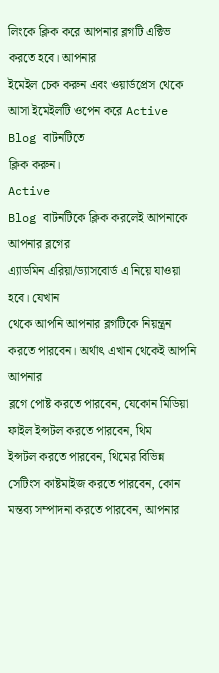লিংকে ক্লিক করে আপনার ব্লগটি এক্টিভ করতে হবে। আপনার
ইমেইল চেক করুন এবং ওয়ার্ডপ্রেস থেকে
আসা ইমেইলটি ওপেন করে Active Blog বাটনটিতে
ক্লিক করুন।
Active
Blog বাটনটিকে ক্লিক করলেই আপনাকে আপনার ব্লগের
এ্যাডমিন এরিয়া/ড্যাসবোর্ড এ নিয়ে যাওয়া হবে। যেখান
থেকে আপনি আপনার ব্লগটিকে নিয়ন্ত্রন করতে পারবেন। অর্থাৎ এখান থেকেই আপনি আপনার
ব্লগে পোষ্ট করতে পারবেন, যেকোন মিডিয়া ফাইল ইন্সটল করতে পারবেন, থিম
ইন্সটল করতে পারবেন, থিমের বিভিন্ন সেটিংস কাষ্টমাইজ করতে পারবেন, কোন
মন্তব্য সম্পাদনা করতে পারবেন, আপনার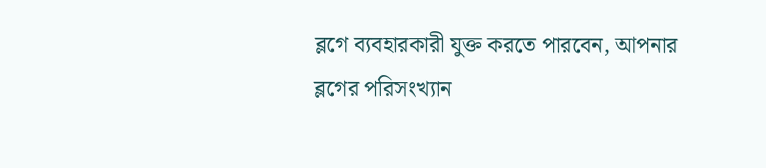ব্লগে ব্যবহারকারী যুক্ত করতে পারবেন, আপনার
ব্লগের পরিসংখ্যান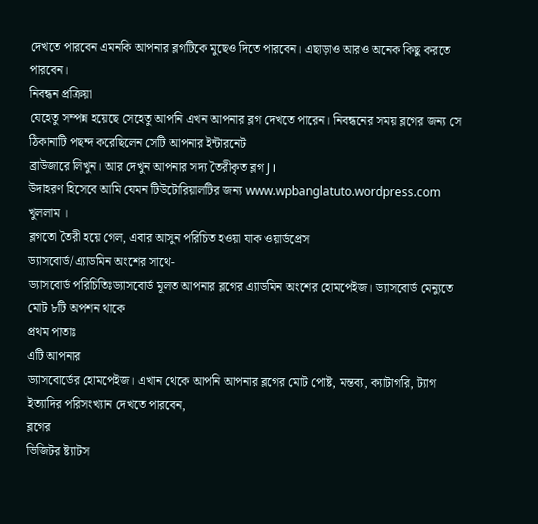দেখতে পারবেন এমনকি আপনার ব্লগটিকে মুছেও দিতে পারবেন। এছাড়াও আরও অনেক কিছু করতে পারবেন।
নিবন্ধন প্রক্রিয়া
যেহেতু সম্পন্ন হয়েছে সেহেতু আপনি এখন আপনার ব্লগ দেখতে পারেন। নিবন্ধনের সময় ব্লগের জন্য সে ঠিকানাটি পছন্দ করেছিলেন সেটি আপনার ইন্টারনেট
ব্রাউজারে লিখুন। আর দেখুন আপনার সদ্য তৈরীকৃত ব্লগ J ।
উদাহরণ হিসেবে আমি যেমন টিউটোরিয়ালটির জন্য www.wpbanglatuto.wordpress.com
খুললাম ।
ব্লগতো তৈরী হয়ে গেল, এবার আসুন পরিচিত হওয়া যাক ওয়ার্ডপ্রেস
ড্যাসবোর্ড/এ্যাডমিন অংশের সাথে-
ড্যাসবোর্ড পরিচিতিঃড্যাসবোর্ড মূলত আপনার ব্লগের এ্যাডমিন অংশের হোমপেইজ। ড্যাসবোর্ড মেন্যুতে মোট ৮টি অপশন থাকে
প্রথম পাতাঃ
এটি আপনার
ড্যাসবোর্ডের হোমপেইজ। এখান থেকে আপনি আপনার ব্লগের মোট পোষ্ট, মন্তব্য, ক্যাটাগরি, ট্যাগ
ইত্যাদির পরিসংখ্যান দেখতে পারবেন,
ব্লগের
ভিজিটর ষ্ট্যাটস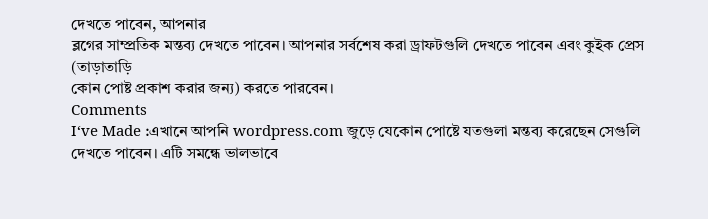দেখতে পাবেন, আপনার
ব্লগের সাম্প্রতিক মন্তব্য দেখতে পাবেন। আপনার সর্বশেষ করা ড্রাফটগুলি দেখতে পাবেন এবং কুইক প্রেস (তাড়াতাড়ি
কোন পোষ্ট প্রকাশ করার জন্য) করতে পারবেন।
Comments
I‘ve Made :এখানে আপনি wordpress.com জুড়ে যেকোন পোষ্টে যতগুলা মন্তব্য করেছেন সেগুলি দেখতে পাবেন। এটি সমন্ধে ভালভাবে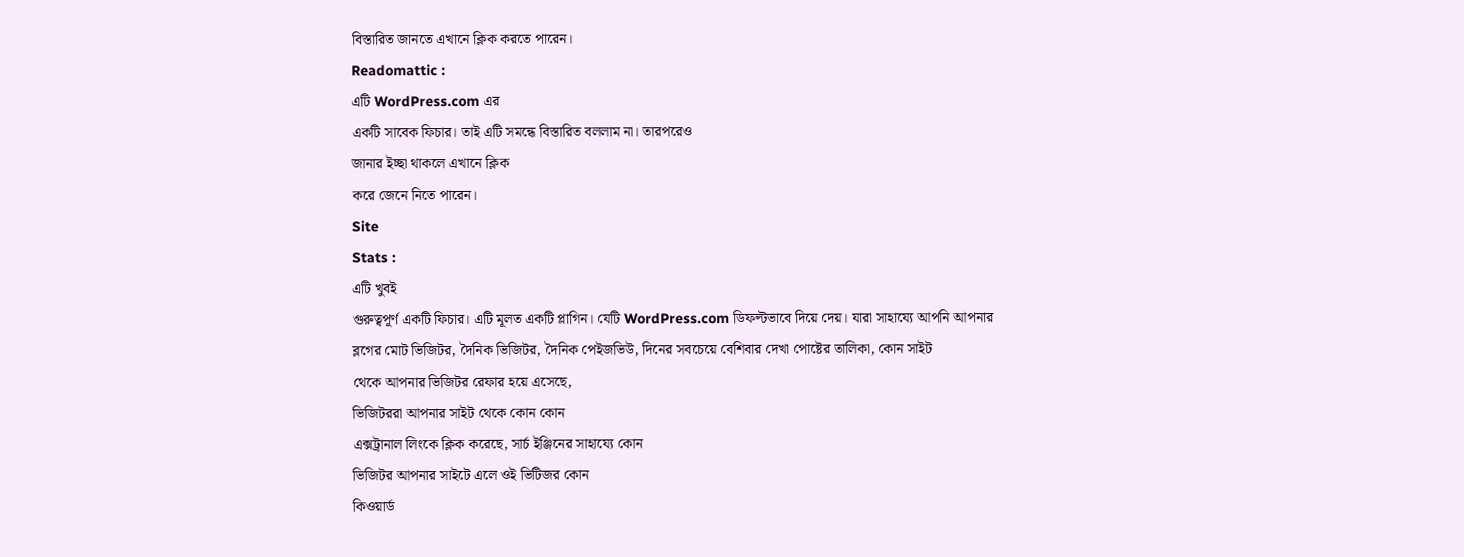বিস্তারিত জানতে এখানে ক্লিক করতে পারেন।
Readomattic :
এটি WordPress.com এর
একটি সাবেক ফিচার। তাই এটি সমন্ধে বিস্তারিত বললাম না। তারপরেও
জানার ইচ্ছা থাকলে এখানে ক্লিক
করে জেনে নিতে পারেন।
Site
Stats :
এটি খুবই
গুরুত্বপূর্ণ একটি ফিচার। এটি মূলত একটি প্লাগিন। যেটি WordPress.com ডিফল্টভাবে দিয়ে দেয়। যারা সাহায্যে আপনি আপনার
ব্লগের মোট ভিজিটর, দৈনিক ভিজিটর, দৈনিক পেইজভিউ, দিনের সবচেয়ে বেশিবার দেখা পোষ্টের তালিকা, কোন সাইট
থেকে আপনার ভিজিটর রেফার হয়ে এসেছে,
ভিজিটররা আপনার সাইট থেকে কোন কোন
এক্সট্রানাল লিংকে ক্লিক করেছে, সার্চ ইঞ্জিনের সাহায্যে কোন
ভিজিটর আপনার সাইটে এলে ওই ভিটিজর কোন
কিওয়ার্ড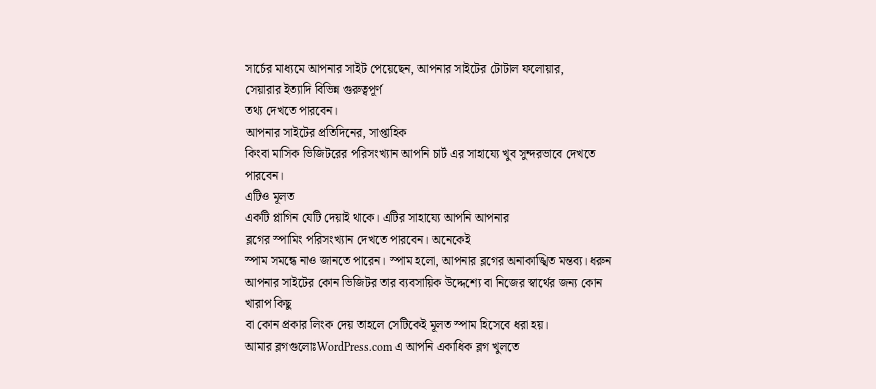সার্চের মাধ্যমে আপনার সাইট পেয়েছেন, আপনার সাইটের টোটাল ফলোয়ার,
সেয়ারার ইত্যাদি বিভিন্ন গুরুত্বপূর্ণ
তথ্য দেখতে পারবেন।
আপনার সাইটের প্রতিদিনের, সাপ্তাহিক
কিংবা মাসিক ভিজিটরের পরিসংখ্যান আপনি চার্ট এর সাহায্যে খুব সুন্দরভাবে দেখতে
পারবেন।
এটিও মূলত
একটি প্লাগিন যেটি দেয়াই থাকে। এটির সাহায্যে আপনি আপনার
ব্লগের স্পামিং পরিসংখ্যান দেখতে পারবেন। অনেকেই
স্পাম সমন্ধে নাও জানতে পারেন। স্পাম হলো, আপনার ব্লগের অনাকাঙ্খিত মন্তব্য। ধরুন
আপনার সাইটের কোন ভিজিটর তার ব্যবসায়িক উদ্দেশ্যে বা নিজের স্বার্থের জন্য কোন খারাপ কিছু
বা কোন প্রকার লিংক দেয় তাহলে সেটিকেই মূলত স্পাম হিসেবে ধরা হয়।
আমার ব্লগগুলোঃWordPress.com এ আপনি একাধিক ব্লগ খুলতে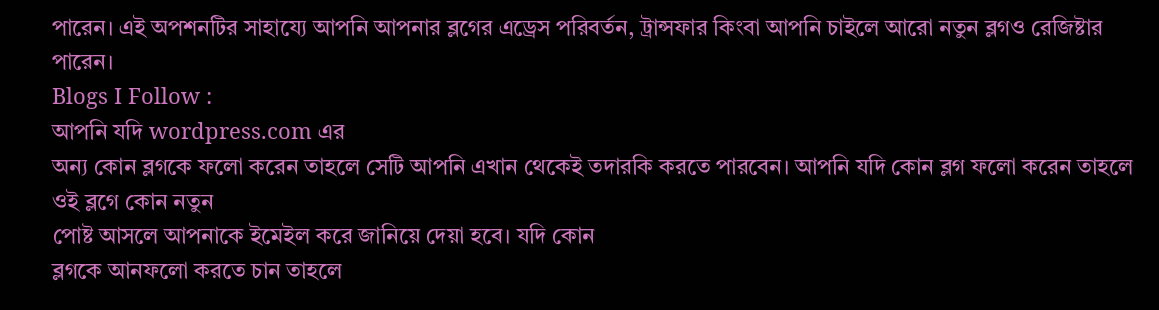পারেন। এই অপশনটির সাহায্যে আপনি আপনার ব্লগের এড্রেস পরিবর্তন, ট্রান্সফার কিংবা আপনি চাইলে আরো নতুন ব্লগও রেজিষ্টার পারেন।
Blogs I Follow :
আপনি যদি wordpress.com এর
অন্য কোন ব্লগকে ফলো করেন তাহলে সেটি আপনি এখান থেকেই তদারকি করতে পারবেন। আপনি যদি কোন ব্লগ ফলো করেন তাহলে ওই ব্লগে কোন নতুন
পোষ্ট আসলে আপনাকে ইমেইল করে জানিয়ে দেয়া হবে। যদি কোন
ব্লগকে আনফলো করতে চান তাহলে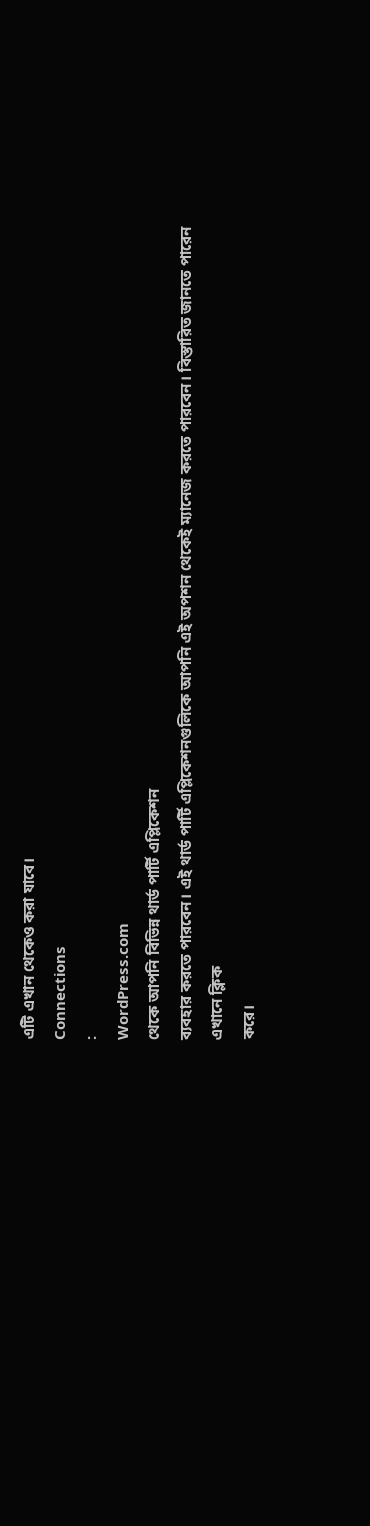এটি এখান থেকেও করা যাবে।
Connections
:
WordPress.com
থেকে আপনি বিভিন্ন থার্ড পার্টি এপ্লিকেশন
ব্যবহার করতে পারবেন। এই থার্ড পার্টি এপ্লিকেশনগুলিকে আপনি এই অপশন থেকেই ম্যানেজ করতে পারবেন। বিস্তারিত জানতে পারেন এখানে ক্লিক
করে।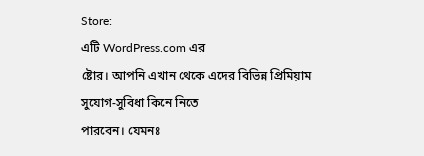Store:
এটি WordPress.com এর
ষ্টোর। আপনি এখান থেকে এদের বিভিন্ন প্রিমিয়াম সুযোগ-সুবিধা কিনে নিতে
পারবেন। যেমনঃ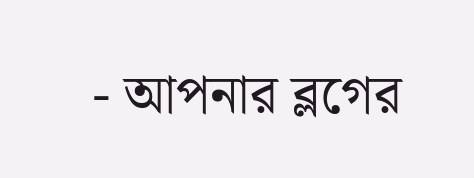- আপনার ব্লগের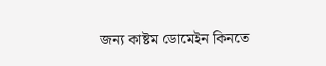জন্য কাষ্টম ডোমেইন কিনতে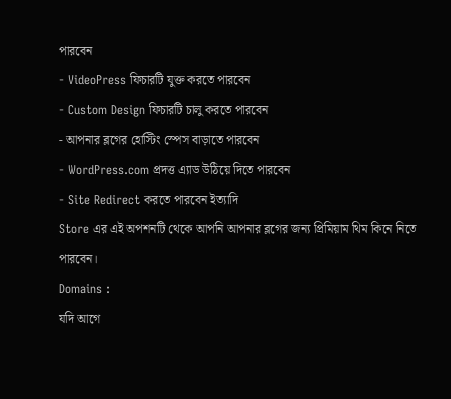পারবেন
- VideoPress ফিচারটি যুক্ত করতে পারবেন
- Custom Design ফিচারটি চালু করতে পারবেন
- আপনার ব্লগের হোস্টিং স্পেস বাড়াতে পারবেন
- WordPress.com প্রদত্ত এ্যাড উঠিয়ে দিতে পারবেন
- Site Redirect করতে পারবেন ইত্যাদি
Store এর এই অপশনটি থেকে আপনি আপনার ব্লগের জন্য প্রিমিয়াম থিম কিনে নিতে
পারবেন।
Domains :
যদি আগে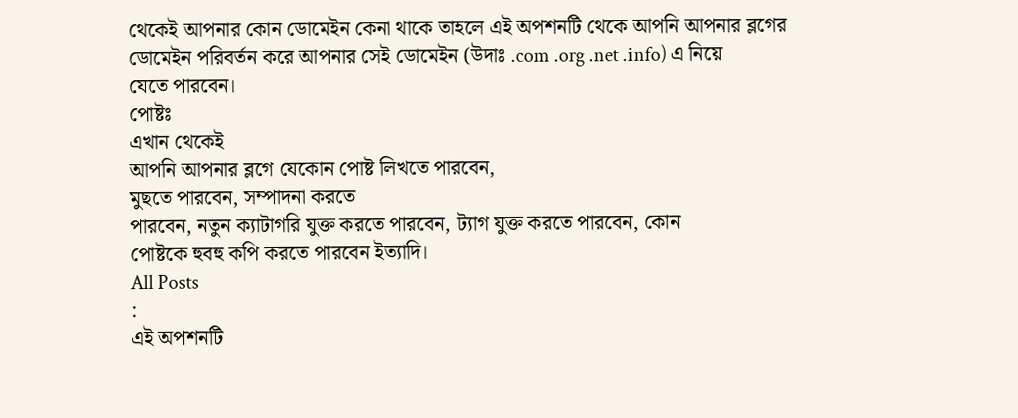থেকেই আপনার কোন ডোমেইন কেনা থাকে তাহলে এই অপশনটি থেকে আপনি আপনার ব্লগের
ডোমেইন পরিবর্তন করে আপনার সেই ডোমেইন (উদাঃ .com .org .net .info) এ নিয়ে
যেতে পারবেন।
পোষ্টঃ
এখান থেকেই
আপনি আপনার ব্লগে যেকোন পোষ্ট লিখতে পারবেন,
মুছতে পারবেন, সম্পাদনা করতে
পারবেন, নতুন ক্যাটাগরি যুক্ত করতে পারবেন, ট্যাগ যুক্ত করতে পারবেন, কোন
পোষ্টকে হুবহু কপি করতে পারবেন ইত্যাদি।
All Posts
:
এই অপশনটি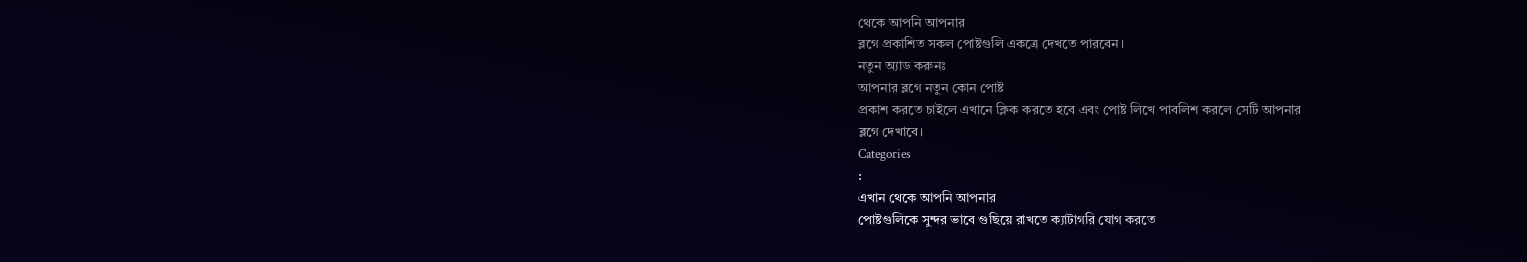থেকে আপনি আপনার
ব্লগে প্রকাশিত সকল পোষ্টগুলি একত্রে দেখতে পারবেন।
নতুন অ্যাড করুনঃ
আপনার ব্লগে নতুন কোন পোষ্ট
প্রকাশ করতে চাইলে এখানে ক্লিক করতে হবে এবং পোষ্ট লিখে পাবলিশ করলে সেটি আপনার
ব্লগে দেখাবে।
Categories
:
এখান থেকে আপনি আপনার
পোষ্টগুলিকে সুন্দর ভাবে গুছিয়ে রাখতে ক্যাটাগরি যোগ করতে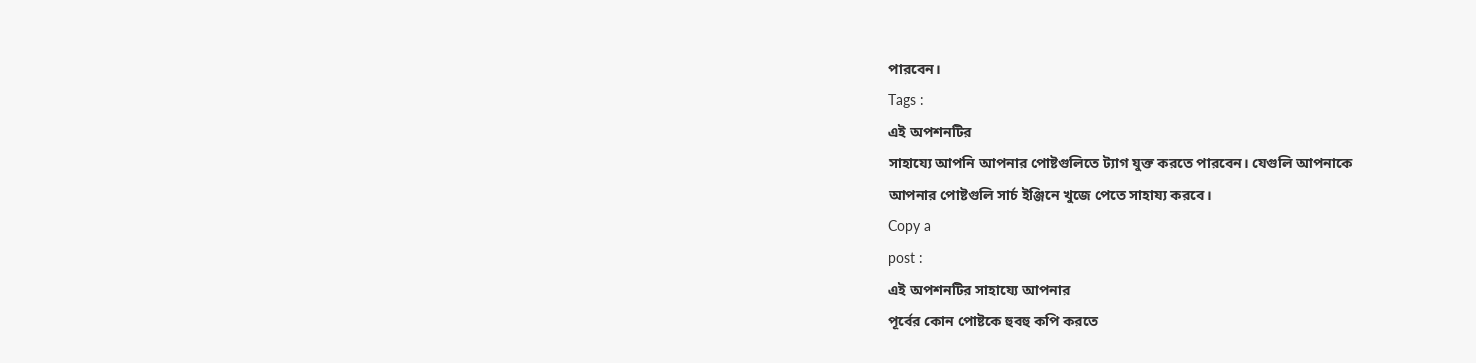পারবেন।
Tags :
এই অপশনটির
সাহায্যে আপনি আপনার পোষ্টগুলিতে ট্যাগ যুক্ত করতে পারবেন। যেগুলি আপনাকে
আপনার পোষ্টগুলি সার্চ ইঞ্জিনে খুজে পেতে সাহায্য করবে।
Copy a
post :
এই অপশনটির সাহায্যে আপনার
পূর্বের কোন পোষ্টকে হুবহু কপি করতে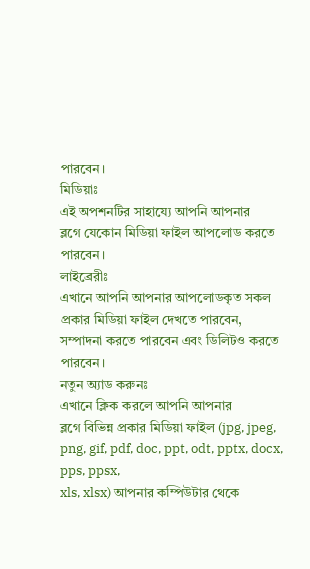পারবেন।
মিডিয়াঃ
এই অপশনটির সাহায্যে আপনি আপনার
ব্লগে যেকোন মিডিয়া ফাইল আপলোড করতে পারবেন।
লাইব্রেরীঃ
এখানে আপনি আপনার আপলোডকৃত সকল
প্রকার মিডিয়া ফাইল দেখতে পারবেন,
সম্পাদনা করতে পারবেন এবং ডিলিটও করতে পারবেন।
নতুন অ্যাড করুনঃ
এখানে ক্লিক করলে আপনি আপনার
ব্লগে বিভিন্ন প্রকার মিডিয়া ফাইল (jpg, jpeg, png, gif, pdf, doc, ppt, odt, pptx, docx, pps, ppsx,
xls, xlsx) আপনার কম্পিউটার থেকে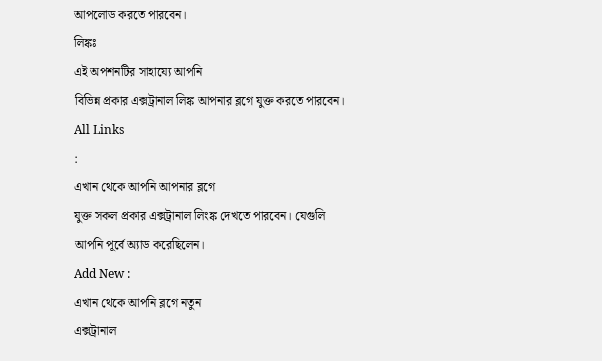আপলোড করতে পারবেন।
লিঙ্কঃ
এই অপশনটির সাহায্যে আপনি
বিভিন্ন প্রকার এক্সট্রানাল লিঙ্ক আপনার ব্লগে যুক্ত করতে পারবেন।
All Links
:
এখান থেকে আপনি আপনার ব্লগে
যুক্ত সকল প্রকার এক্সট্রানাল লিংঙ্ক দেখতে পারবেন। যেগুলি
আপনি পূর্বে অ্যাড করেছিলেন।
Add New :
এখান থেকে আপনি ব্লগে নতুন
এক্সট্রানাল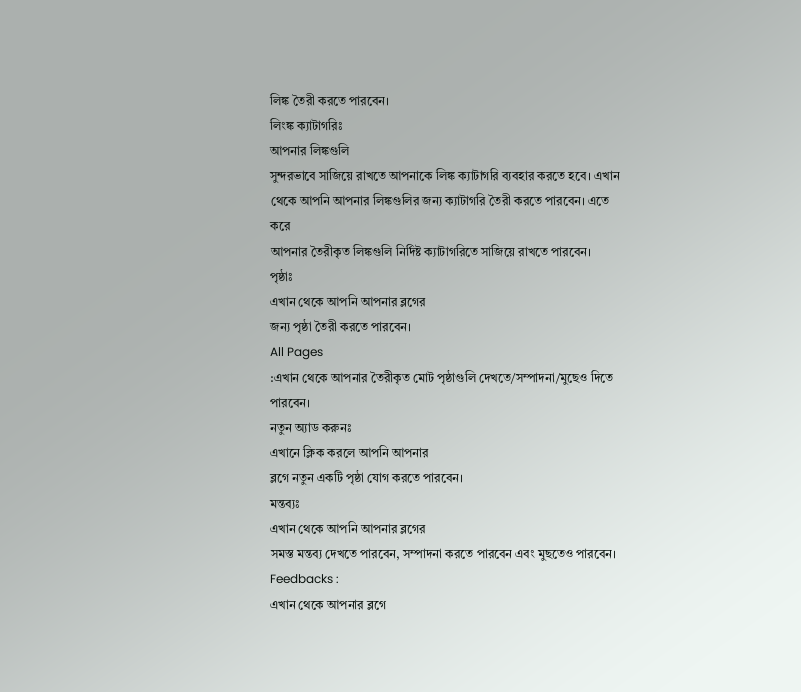লিঙ্ক তৈরী করতে পারবেন।
লিংঙ্ক ক্যাটাগরিঃ
আপনার লিঙ্কগুলি
সুন্দরভাবে সাজিয়ে রাখতে আপনাকে লিঙ্ক ক্যাটাগরি ব্যবহার করতে হবে। এখান থেকে আপনি আপনার লিঙ্কগুলির জন্য ক্যাটাগরি তৈরী করতে পারবেন। এতে করে
আপনার তৈরীকৃত লিঙ্কগুলি নির্দিষ্ট ক্যাটাগরিতে সাজিয়ে রাখতে পারবেন।
পৃষ্ঠাঃ
এখান থেকে আপনি আপনার ব্লগের
জন্য পৃষ্ঠা তৈরী করতে পারবেন।
All Pages
:এখান থেকে আপনার তৈরীকৃত মোট পৃষ্ঠাগুলি দেখতে/সম্পাদনা/মুছেও দিতে পারবেন।
নতুন অ্যাড করুনঃ
এখানে ক্লিক করলে আপনি আপনার
ব্লগে নতুন একটি পৃষ্ঠা যোগ করতে পারবেন।
মন্তব্যঃ
এখান থেকে আপনি আপনার ব্লগের
সমস্ত মন্তব্য দেখতে পারবেন, সম্পাদনা করতে পারবেন এবং মুছতেও পারবেন।
Feedbacks :
এখান থেকে আপনার ব্লগে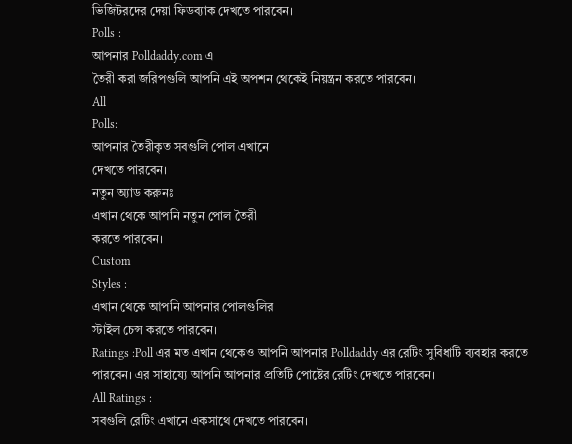ভিজিটরদের দেয়া ফিডব্যাক দেখতে পারবেন।
Polls :
আপনার Polldaddy.com এ
তৈরী করা জরিপগুলি আপনি এই অপশন থেকেই নিয়ন্ত্রন করতে পারবেন।
All
Polls:
আপনার তৈরীকৃত সবগুলি পোল এখানে
দেখতে পারবেন।
নতুন অ্যাড করুনঃ
এখান থেকে আপনি নতুন পোল তৈরী
করতে পারবেন।
Custom
Styles :
এখান থেকে আপনি আপনার পোলগুলির
স্টাইল চেন্স করতে পারবেন।
Ratings :Poll এর মত এখান থেকেও আপনি আপনার Polldaddy এর রেটিং সুবিধাটি ব্যবহার করতে পারবেন। এর সাহায্যে আপনি আপনার প্রতিটি পোষ্টের রেটিং দেখতে পারবেন।
All Ratings :
সবগুলি রেটিং এখানে একসাথে দেখতে পারবেন।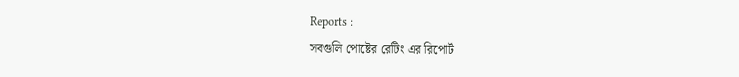Reports :
সবগুলি পোষ্টের রেটিং এর রিপোর্ট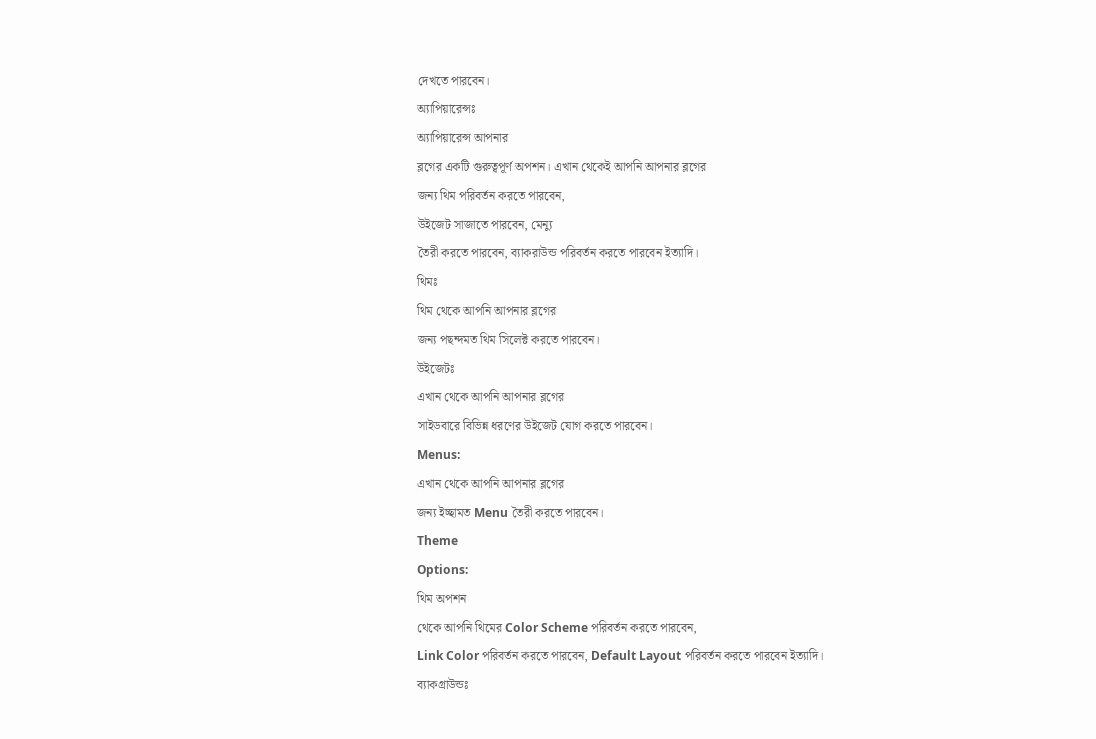দেখতে পারবেন।
অ্যাপিয়ারেন্সঃ
অ্যাপিয়ারেন্স আপনার
ব্লগের একটি গুরুত্বপূর্ণ অপশন। এখান থেকেই আপনি আপনার ব্লগের
জন্য থিম পরিবর্তন করতে পারবেন,
উইজেট সাজাতে পারবেন, মেন্যু
তৈরী করতে পারবেন, ব্যাকরাউন্ড পরিবর্তন করতে পারবেন ইত্যাদি।
থিমঃ
থিম থেকে আপনি আপনার ব্লগের
জন্য পছন্দমত থিম সিলেক্ট করতে পারবেন।
উইজেটঃ
এখান থেকে আপনি আপনার ব্লগের
সাইডবারে বিভিন্ন ধরণের উইজেট যোগ করতে পারবেন।
Menus:
এখান থেকে আপনি আপনার ব্লগের
জন্য ইচ্ছামত Menu তৈরী করতে পারবেন।
Theme
Options:
থিম অপশন
থেকে আপনি থিমের Color Scheme পরিবর্তন করতে পারবেন,
Link Color পরিবর্তন করতে পারবেন, Default Layout পরিবর্তন করতে পারবেন ইত্যাদি।
ব্যাকগ্রাউন্ডঃ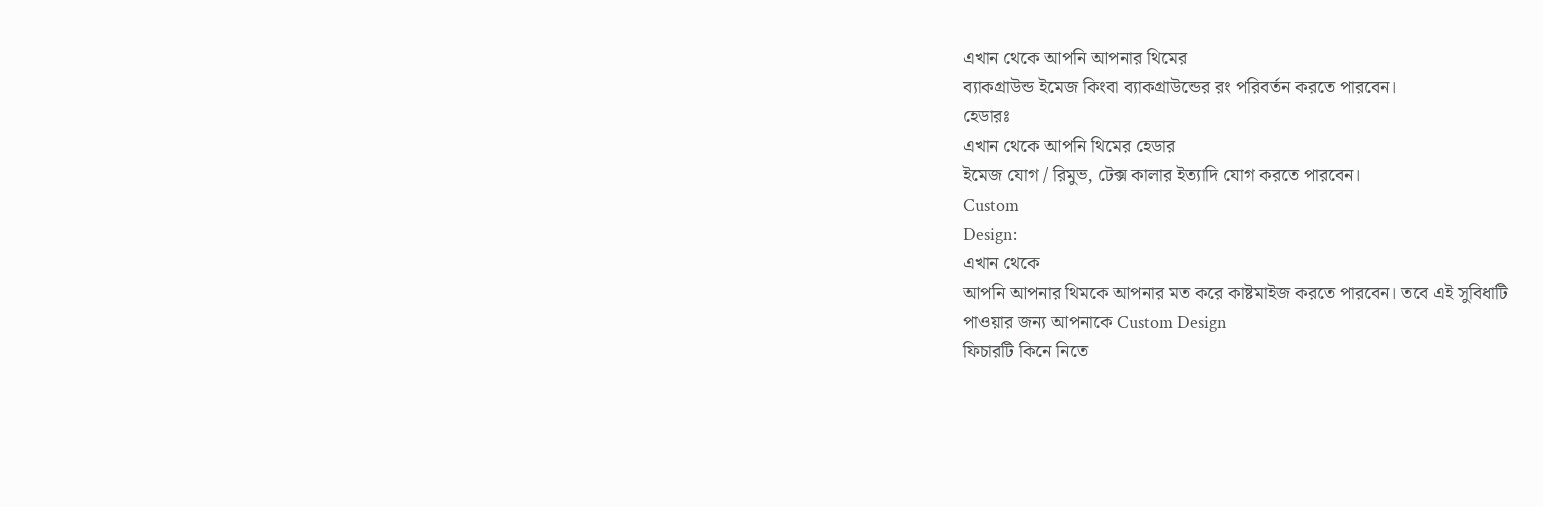এখান থেকে আপনি আপনার থিমের
ব্যাকগ্রাউন্ড ইমেজ কিংবা ব্যাকগ্রাউন্ডের রং পরিবর্তন করতে পারবেন।
হেডারঃ
এখান থেকে আপনি থিমের হেডার
ইমেজ যোগ / রিমুভ, টেক্স কালার ইত্যাদি যোগ করতে পারবেন।
Custom
Design:
এখান থেকে
আপনি আপনার থিমকে আপনার মত করে কাষ্টমাইজ করতে পারবেন। তবে এই সুবিধাটি
পাওয়ার জন্য আপনাকে Custom Design
ফিচারটি কিনে নিতে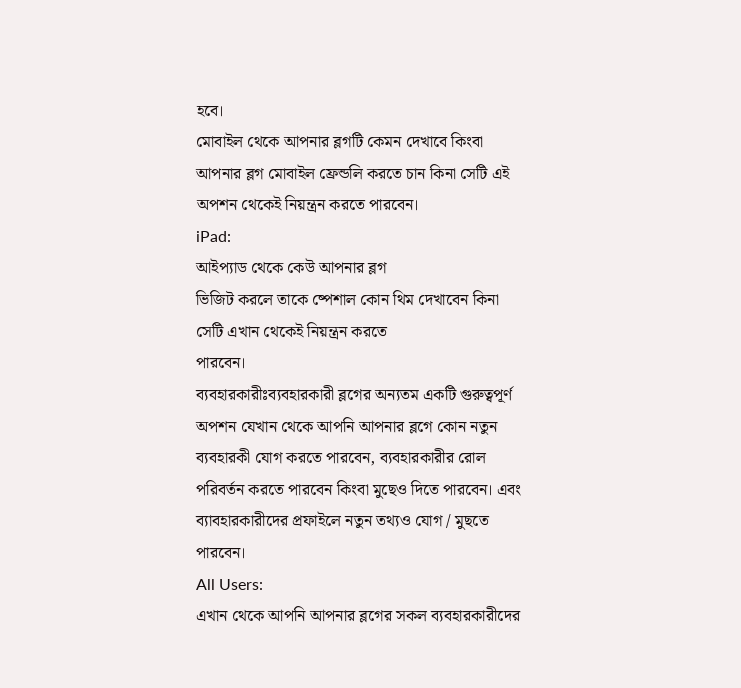হবে।
মোবাইল থেকে আপনার ব্লগটি কেমন দেখাবে কিংবা আপনার ব্লগ মোবাইল ফ্রেন্ডলি করতে চান কিনা সেটি এই অপশন থেকেই নিয়ন্ত্রন করতে পারবেন।
iPad:
আইপ্যাড থেকে কেউ আপনার ব্লগ
ভিজিট করলে তাকে ষ্পেশাল কোন থিম দেখাবেন কিনা সেটি এখান থেকেই নিয়ন্ত্রন করতে
পারবেন।
ব্যবহারকারীঃব্যবহারকারী ব্লগের অন্যতম একটি গুরুত্বপূর্ণ অপশন যেখান থেকে আপনি আপনার ব্লগে কোন নতুন ব্যবহারকী যোগ করতে পারবেন, ব্যবহারকারীর রোল পরিবর্তন করতে পারবেন কিংবা মুছেও দিতে পারবেন। এবং ব্যাবহারকারীদের প্রফাইলে নতুন তথ্যও যোগ / মুছতে পারবেন।
All Users:
এখান থেকে আপনি আপনার ব্লগের সকল ব্যবহারকারীদের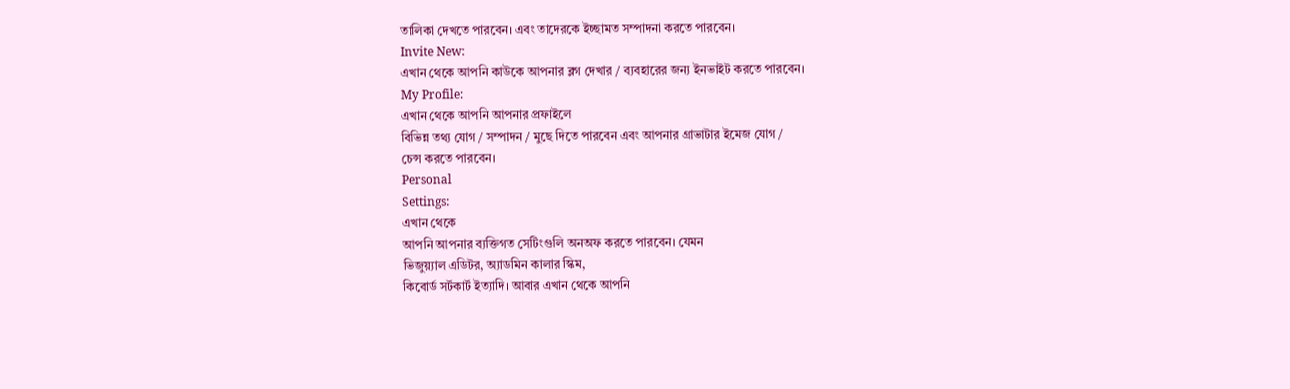তালিকা দেখতে পারবেন। এবং তাদেরকে ইচ্ছামত সম্পাদনা করতে পারবেন।
Invite New:
এখান থেকে আপনি কাউকে আপনার ব্লগ দেখার / ব্যবহারের জন্য ইনভাইট করতে পারবেন।
My Profile:
এখান থেকে আপনি আপনার প্রফাইলে
বিভিন্ন তথ্য যোগ / সম্পাদন / মুছে দিতে পারবেন এবং আপনার গ্রাভাটার ইমেজ যোগ /
চেন্স করতে পারবেন।
Personal
Settings:
এখান থেকে
আপনি আপনার ব্যক্তিগত সেটিংগুলি অনঅফ করতে পারবেন। যেমন
ভিজুয়্যাল এডিটর, অ্যাডমিন কালার স্কিম,
কিবোর্ড সর্টকার্ট ইত্যাদি। আবার এখান থেকে আপনি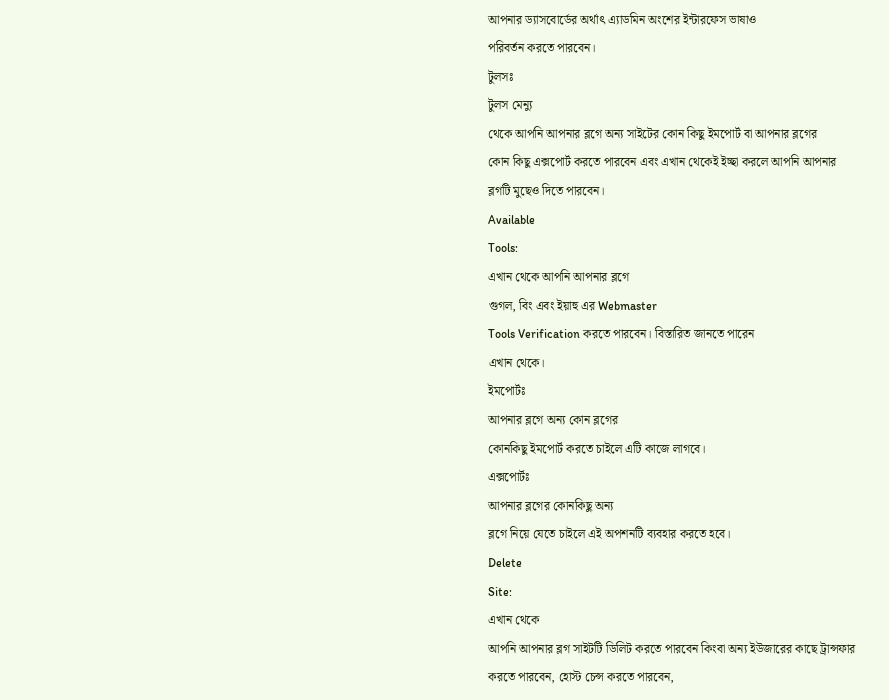আপনার ড্যাসবোর্ডের অর্থাৎ এ্যাডমিন অংশের ইন্টারফেস ভাষাও
পরিবর্তন করতে পারবেন।
টুলসঃ
টুলস মেন্যু
থেকে আপনি আপনার ব্লগে অন্য সাইটের কোন কিছু ইমপোর্ট বা আপনার ব্লগের
কোন কিছু এক্সপোর্ট করতে পারবেন এবং এখান থেকেই ইচ্ছা করলে আপনি আপনার
ব্লগটি মুছেও দিতে পারবেন।
Available
Tools:
এখান থেকে আপনি আপনার ব্লগে
গুগল, বিং এবং ইয়াহু এর Webmaster
Tools Verification করতে পারবেন। বিস্তারিত জানতে পারেন
এখান থেকে।
ইমপোর্টঃ
আপনার ব্লগে অন্য কোন ব্লগের
কোনকিছু ইমপোর্ট করতে চাইলে এটি কাজে লাগবে।
এক্সপোর্টঃ
আপনার ব্লগের কোনকিছু অন্য
ব্লগে নিয়ে যেতে চাইলে এই অপশনটি ব্যবহার করতে হবে।
Delete
Site:
এখান থেকে
আপনি আপনার ব্লগ সাইটটি ডিলিট করতে পারবেন কিংবা অন্য ইউজারের কাছে ট্রান্সফার
করতে পারবেন, হোস্ট চেন্স করতে পারবেন,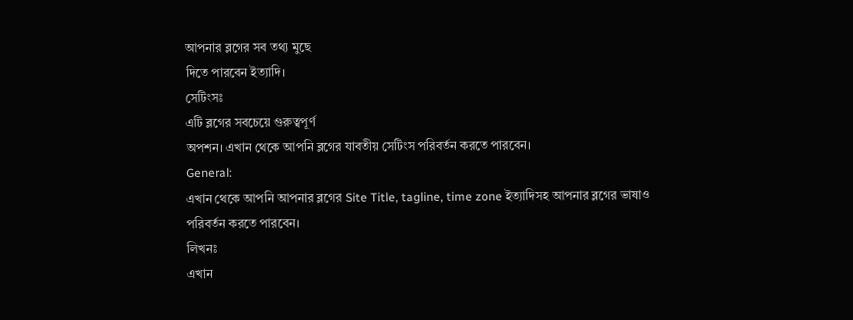আপনার ব্লগের সব তথ্য মুছে
দিতে পারবেন ইত্যাদি।
সেটিংসঃ
এটি ব্লগের সবচেয়ে গুরুত্বপূর্ণ
অপশন। এখান থেকে আপনি ব্লগের যাবতীয় সেটিংস পরিবর্তন করতে পারবেন।
General:
এখান থেকে আপনি আপনার ব্লগের Site Title, tagline, time zone ইত্যাদিসহ আপনার ব্লগের ভাষাও পরিবর্তন করতে পারবেন।
লিখনঃ
এখান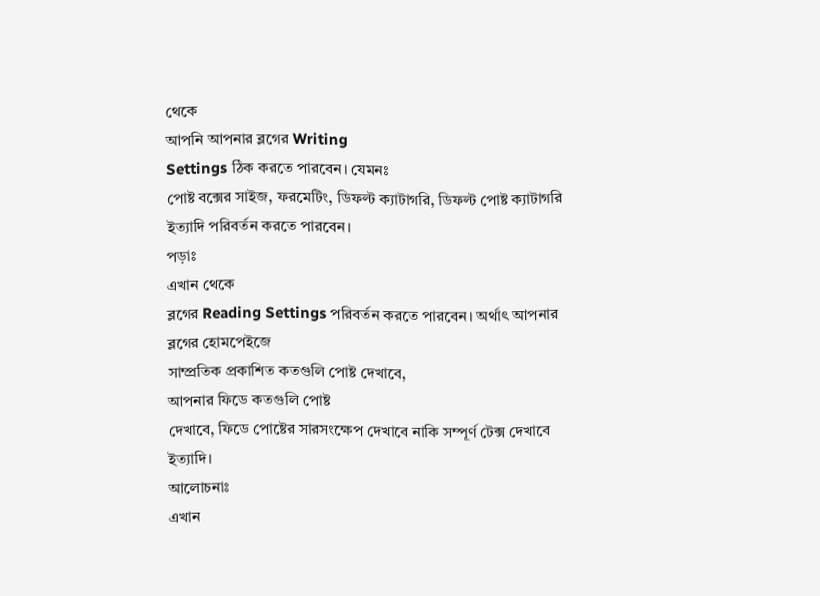থেকে
আপনি আপনার ব্লগের Writing
Settings ঠিক করতে পারবেন। যেমনঃ
পোষ্ট বক্সের সাইজ, ফরমেটিং, ডিফল্ট ক্যাটাগরি, ডিফল্ট পোষ্ট ক্যাটাগরি ইত্যাদি পরিবর্তন করতে পারবেন।
পড়াঃ
এখান থেকে
ব্লগের Reading Settings পরিবর্তন করতে পারবেন। অর্থাৎ আপনার ব্লগের হোমপেইজে
সাম্প্রতিক প্রকাশিত কতগুলি পোষ্ট দেখাবে,
আপনার ফিডে কতগুলি পোষ্ট
দেখাবে, ফিডে পোষ্টের সারসংক্ষেপ দেখাবে নাকি সম্পূর্ণ টেক্স দেখাবে ইত্যাদি।
আলোচনাঃ
এখান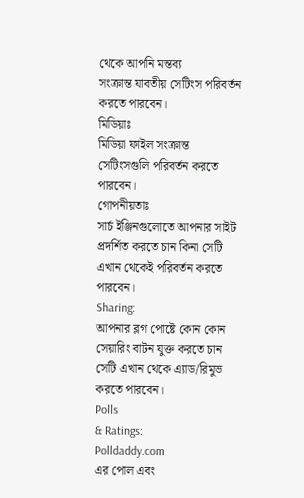থেকে আপনি মন্তব্য
সংক্রান্ত যাবতীয় সেটিংস পরিবর্তন করতে পারবেন।
মিডিয়াঃ
মিডিয়া ফাইল সংক্রান্ত
সেটিংসগুলি পরিবর্তন করতে পারবেন।
গোপনীয়তাঃ
সার্চ ইঞ্জিনগুলোতে আপনার সাইট
প্রদর্শিত করতে চান কিনা সেটি এখান থেকেই পরিবর্তন করতে পারবেন।
Sharing:
আপনার ব্লগ পোষ্টে কোন কোন
সেয়ারিং বাটন যুক্ত করতে চান সেটি এখান থেকে এ্যাড/রিমুভ করতে পারবেন।
Polls
& Ratings:
Polldaddy.com
এর পোল এবং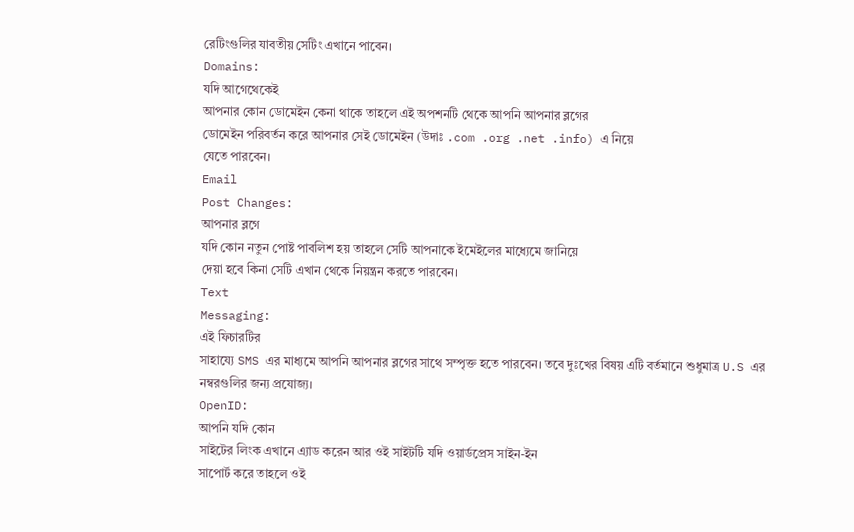রেটিংগুলির যাবতীয় সেটিং এখানে পাবেন।
Domains:
যদি আগেথেকেই
আপনার কোন ডোমেইন কেনা থাকে তাহলে এই অপশনটি থেকে আপনি আপনার ব্লগের
ডোমেইন পরিবর্তন করে আপনার সেই ডোমেইন (উদাঃ .com .org .net .info) এ নিয়ে
যেতে পারবেন।
Email
Post Changes:
আপনার ব্লগে
যদি কোন নতুন পোষ্ট পাবলিশ হয় তাহলে সেটি আপনাকে ইমেইলের মাধ্যেমে জানিয়ে
দেয়া হবে কিনা সেটি এখান থেকে নিয়ন্ত্রন করতে পারবেন।
Text
Messaging:
এই ফিচারটির
সাহায্যে SMS এর মাধ্যমে আপনি আপনার ব্লগের সাথে সম্পৃক্ত হতে পারবেন। তবে দুঃখের বিষয় এটি বর্তমানে শুধুমাত্র U.S এর
নম্বরগুলির জন্য প্রযোজ্য।
OpenID:
আপনি যদি কোন
সাইটের লিংক এখানে এ্যাড করেন আর ওই সাইটটি যদি ওয়ার্ডপ্রেস সাইন-ইন
সাপোর্ট করে তাহলে ওই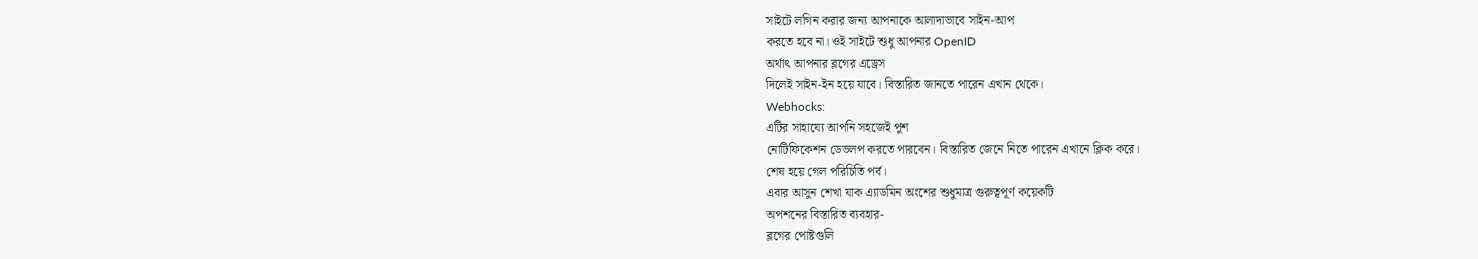সাইটে লগিন করার জন্য আপনাকে আলাদাভাবে সাইন-আপ
করতে হবে না। ওই সাইটে শুধু আপনার OpenID
অর্থাৎ আপনার ব্লগের এড্রেস
দিলেই সাইন-ইন হয়ে যাবে। বিস্তারিত জানতে পারেন এখান থেকে।
Webhocks:
এটির সাহায্যে আপনি সহজেই পুশ
নোটিফিকেশন ডেভলপ করতে পারবেন। বিস্তারিত জেনে নিতে পারেন এখানে ক্লিক করে।
শেষ হয়ে গেল পরিচিতি পর্ব।
এবার আসুন শেখা যাক এ্যাডমিন অংশের শুধুমাত্র গুরুত্বপূর্ণ কয়েকটি
অপশনের বিস্তারিত ব্যবহার-
ব্লগের পোষ্টগুলি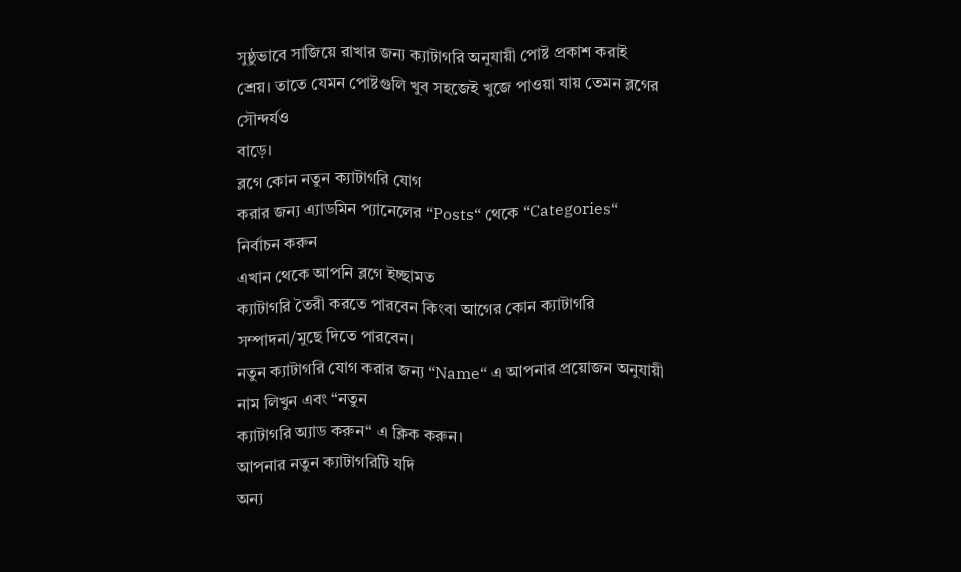সুষ্ঠুভাবে সাজিয়ে রাখার জন্য ক্যাটাগরি অনুযায়ী পোষ্ট প্রকাশ করাই
শ্রেয়। তাতে যেমন পোষ্টগুলি খুব সহজেই খুজে পাওয়া যায় তেমন ব্লগের সৌন্দর্যও
বাড়ে।
ব্লগে কোন নতুন ক্যাটাগরি যোগ
করার জন্য এ্যাডমিন প্যানেলের “Posts“ থেকে “Categories“
নির্বাচন করুন
এখান থেকে আপনি ব্লগে ইচ্ছামত
ক্যাটাগরি তৈরী করতে পারবেন কিংবা আগের কোন ক্যাটাগরি সম্পাদনা/মুছে দিতে পারবেন।
নতুন ক্যাটাগরি যোগ করার জন্য “Name“ এ আপনার প্রয়োজন অনুযায়ী নাম লিখুন এবং “নতুন
ক্যাটাগরি অ্যাড করুন“ এ ক্লিক করুন।
আপনার নতুন ক্যাটাগরিটি যদি
অন্য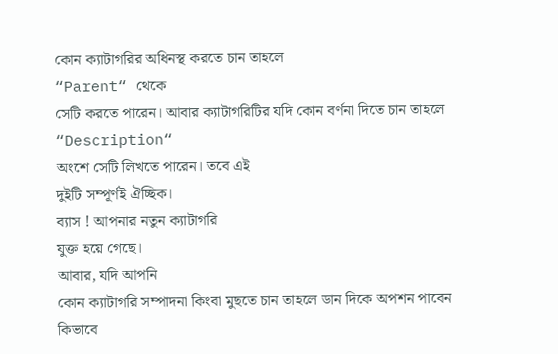কোন ক্যাটাগরির অধিনস্থ করতে চান তাহলে
“Parent“ থেকে
সেটি করতে পারেন। আবার ক্যাটাগরিটির যদি কোন বর্ণনা দিতে চান তাহলে “Description“
অংশে সেটি লিখতে পারেন। তবে এই
দুইটি সম্পূর্ণই ঐচ্ছিক।
ব্যাস ! আপনার নতুন ক্যাটাগরি
যুক্ত হয়ে গেছে।
আবার, যদি আপনি
কোন ক্যাটাগরি সম্পাদনা কিংবা মুছতে চান তাহলে ডান দিকে অপশন পাবেন
কিভাবে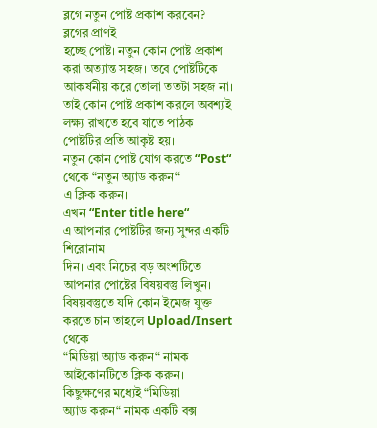ব্লগে নতুন পোষ্ট প্রকাশ করবেন?
ব্লগের প্রাণই
হচ্ছে পোষ্ট। নতুন কোন পোষ্ট প্রকাশ করা অত্যান্ত সহজ। তবে পোষ্টটিকে
আকর্ষনীয় করে তোলা ততটা সহজ না। তাই কোন পোষ্ট প্রকাশ করলে অবশ্যই
লক্ষ্য রাখতে হবে যাতে পাঠক পোষ্টটির প্রতি আকৃষ্ট হয়।
নতুন কোন পোষ্ট যোগ করতে “Post“ থেকে “নতুন অ্যাড করুন“
এ ক্লিক করুন।
এখন “Enter title here“
এ আপনার পোষ্টটির জন্য সুন্দর একটি শিরোনাম
দিন। এবং নিচের বড় অংশটিতে
আপনার পোষ্টের বিষয়বস্তু লিখুন। বিষয়বস্তুতে যদি কোন ইমেজ যুক্ত করতে চান তাহলে Upload/Insert
থেকে
“মিডিয়া অ্যাড করুন“ নামক
আইকোনটিতে ক্লিক করুন।
কিছুক্ষণের মধ্যেই “মিডিয়া
অ্যাড করুন“ নামক একটি বক্স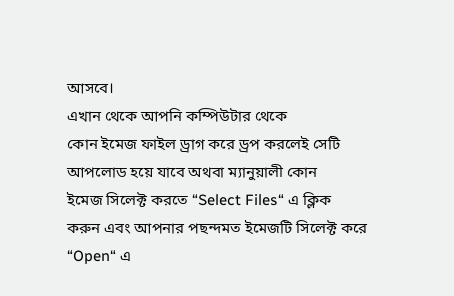আসবে।
এখান থেকে আপনি কম্পিউটার থেকে
কোন ইমেজ ফাইল ড্রাগ করে ড্রপ করলেই সেটি আপলোড হয়ে যাবে অথবা ম্যানুয়ালী কোন
ইমেজ সিলেক্ট করতে “Select Files“ এ ক্লিক
করুন এবং আপনার পছন্দমত ইমেজটি সিলেক্ট করে
“Open“ এ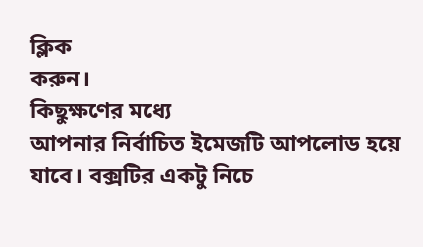ক্লিক
করুন।
কিছুক্ষণের মধ্যে
আপনার নির্বাচিত ইমেজটি আপলোড হয়ে যাবে। বক্সটির একটু নিচে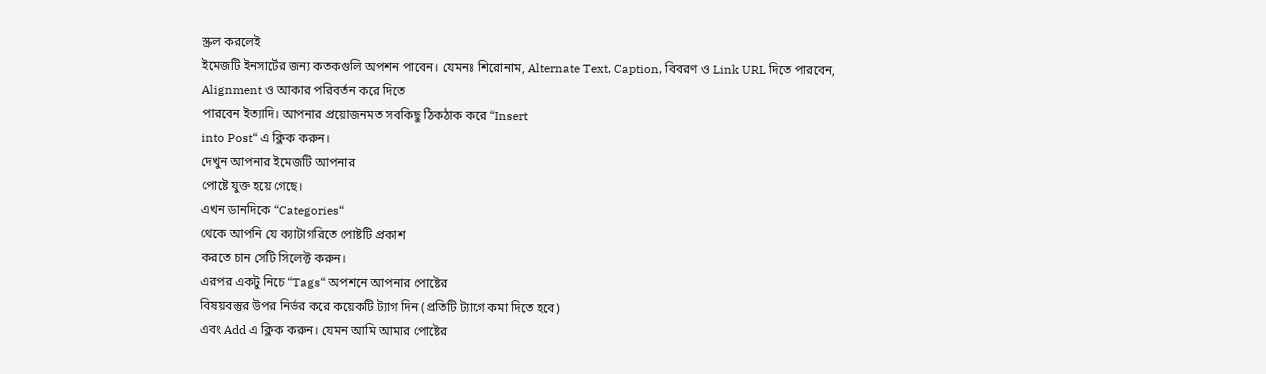স্ক্রল করলেই
ইমেজটি ইনসার্টের জন্য কতকগুলি অপশন পাবেন। যেমনঃ শিরোনাম, Alternate Text, Caption, বিবরণ ও Link URL দিতে পারবেন,
Alignment ও আকার পরিবর্তন করে দিতে
পারবেন ইত্যাদি। আপনার প্রয়োজনমত সবকিছু ঠিকঠাক করে “Insert
into Post“ এ ক্লিক করুন।
দেখুন আপনার ইমেজটি আপনার
পোষ্টে যুক্ত হয়ে গেছে।
এখন ডানদিকে “Categories“
থেকে আপনি যে ক্যাটাগরিতে পোষ্টটি প্রকাশ
করতে চান সেটি সিলেক্ট করুন।
এরপর একটু নিচে “Tags“ অপশনে আপনার পোষ্টের
বিষয়বস্তুর উপর নির্ভর করে কয়েকটি ট্যাগ দিন (প্রতিটি ট্যাগে কমা দিতে হবে)
এবং Add এ ক্লিক করুন। যেমন আমি আমার পোষ্টের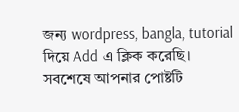জন্য wordpress, bangla, tutorial দিয়ে Add এ ক্লিক করেছি।
সবশেষে আপনার পোষ্টটি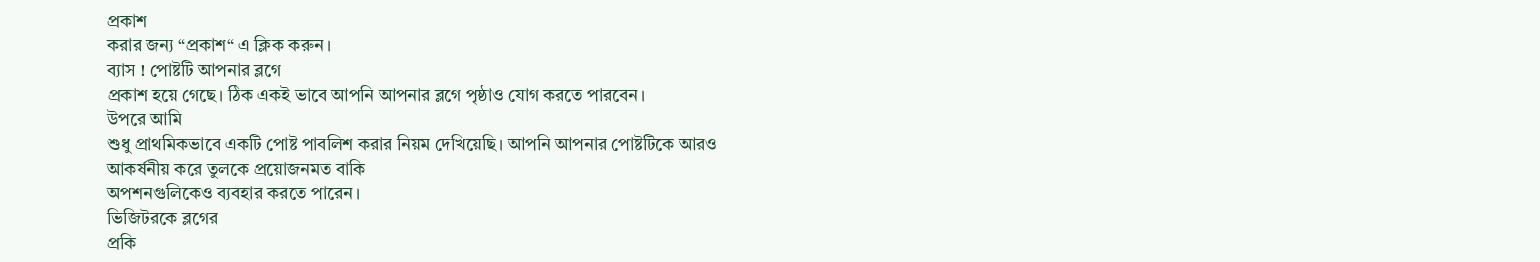প্রকাশ
করার জন্য “প্রকাশ“ এ ক্লিক করুন।
ব্যাস ! পোষ্টটি আপনার ব্লগে
প্রকাশ হয়ে গেছে। ঠিক একই ভাবে আপনি আপনার ব্লগে পৃষ্ঠাও যোগ করতে পারবেন।
উপরে আমি
শুধু প্রাথমিকভাবে একটি পোষ্ট পাবলিশ করার নিয়ম দেখিয়েছি। আপনি আপনার পোষ্টটিকে আরও আকর্ষনীয় করে তুলকে প্রয়োজনমত বাকি
অপশনগুলিকেও ব্যবহার করতে পারেন।
ভিজিটরকে ব্লগের
প্রকি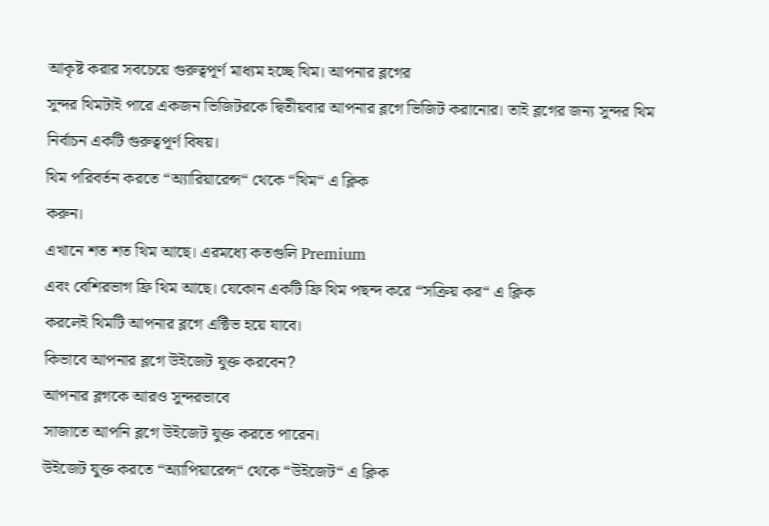আকৃষ্ট করার সবচেয়ে গুরুত্বপূর্ণ মাধ্যম হচ্ছে থিম। আপনার ব্লগের
সুন্দর থিমটাই পারে একজন ভিজিটরকে দ্বিতীয়বার আপনার ব্লগে ভিজিট করানোর। তাই ব্লগের জন্য সুন্দর থিম নির্বাচন একটি গুরুত্বপূর্ণ বিষয়।
থিম পরিবর্তন করতে “অ্যারিয়ারেন্স“ থেকে “থিম“ এ ক্লিক
করুন।
এখানে শত শত থিম আছে। এরমধ্যে কতগুলি Premium
এবং বেশিরভাগ ফ্রি থিম আছে। যেকোন একটি ফ্রি থিম পছন্দ করে “সক্রিয় কর“ এ ক্লিক
করলেই থিমটি আপনার ব্লগে এক্টিভ হয়ে যাবে।
কিভাবে আপনার ব্লগে উইজেট যুক্ত করবেন?
আপনার ব্লগকে আরও সুন্দরভাবে
সাজাতে আপনি ব্লগে উইজেট যুক্ত করতে পারেন।
উইজেট যুক্ত করতে “অ্যাপিয়ারেন্স“ থেকে “উইজেট“ এ ক্লিক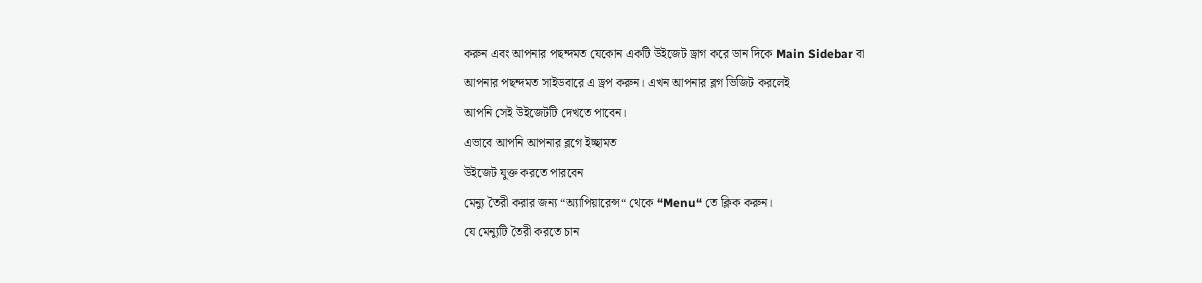করুন এবং আপনার পছন্দমত যেকোন একটি উইজেট ড্রাগ করে ডান দিকে Main Sidebar বা
আপনার পছন্দমত সাইডবারে এ ড্রপ করুন। এখন আপনার ব্লগ ভিজিট করলেই
আপনি সেই উইজেটটি দেখতে পাবেন।
এভাবে আপনি আপনার ব্লগে ইচ্ছামত
উইজেট যুক্ত করতে পারবেন
মেন্যু তৈরী করার জন্য “অ্যাপিয়ারেন্স“ থেকে “Menu“ তে ক্লিক করুন।
যে মেন্যুটি তৈরী করতে চান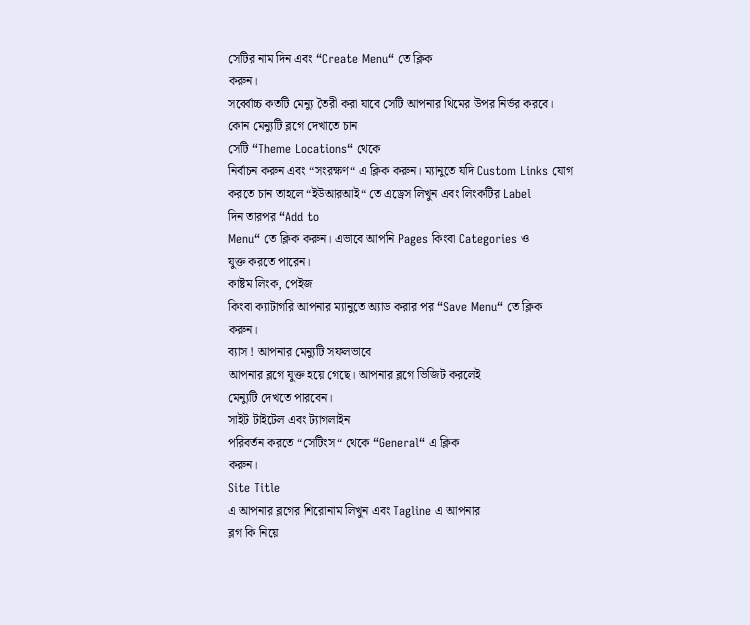সেটির নাম দিন এবং “Create Menu“ তে ক্লিক
করুন।
সর্ব্বোচ্চ কতটি মেন্যু তৈরী করা যাবে সেটি আপনার থিমের উপর নির্ভর করবে।
কোন মেন্যুটি ব্লগে দেখাতে চান
সেটি “Theme Locations“ থেকে
নির্বাচন করুন এবং “সংরক্ষণ“ এ ক্লিক করুন। ম্যানুতে যদি Custom Links যোগ
করতে চান তাহলে “ইউআরআই“ তে এড্রেস লিখুন এবং লিংকটির Label
দিন তারপর “Add to
Menu“ তে ক্লিক করুন। এভাবে আপনি Pages কিংবা Categories ও
যুক্ত করতে পারেন।
কাষ্টম লিংক, পেইজ
কিংবা ক্যাটাগরি আপনার ম্যানুতে অ্যাড করার পর “Save Menu“ তে ক্লিক
করুন।
ব্যাস ! আপনার মেন্যুটি সফলভাবে
আপনার ব্লগে যুক্ত হয়ে গেছে। আপনার ব্লগে ভিজিট করলেই
মেন্যুটি দেখতে পারবেন।
সাইট টাইটেল এবং ট্যাগলাইন
পরিবর্তন করতে “সেটিংস“ থেকে “General“ এ ক্লিক
করুন।
Site Title
এ আপনার ব্লগের শিরোনাম লিখুন এবং Tagline এ আপনার
ব্লগ কি নিয়ে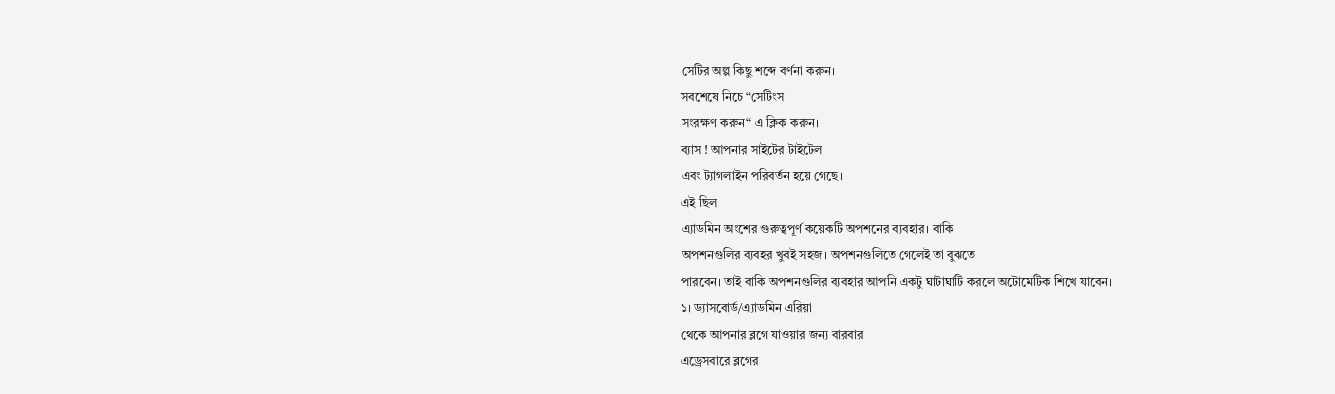সেটির অল্প কিছু শব্দে বর্ণনা করুন।
সবশেষে নিচে “সেটিংস
সংরক্ষণ করুন“ এ ক্লিক করুন।
ব্যাস ! আপনার সাইটের টাইটেল
এবং ট্যাগলাইন পরিবর্তন হয়ে গেছে।
এই ছিল
এ্যাডমিন অংশের গুরুত্বপূর্ণ কয়েকটি অপশনের ব্যবহার। বাকি
অপশনগুলির ব্যবহর খুবই সহজ। অপশনগুলিতে গেলেই তা বুঝতে
পারবেন। তাই বাকি অপশনগুলির ব্যবহার আপনি একটু ঘাটাঘাটি করলে অটোমেটিক শিখে যাবেন।
১। ড্যাসবোর্ড/এ্যাডমিন এরিয়া
থেকে আপনার ব্লগে যাওয়ার জন্য বারবার
এড্রেসবারে ব্লগের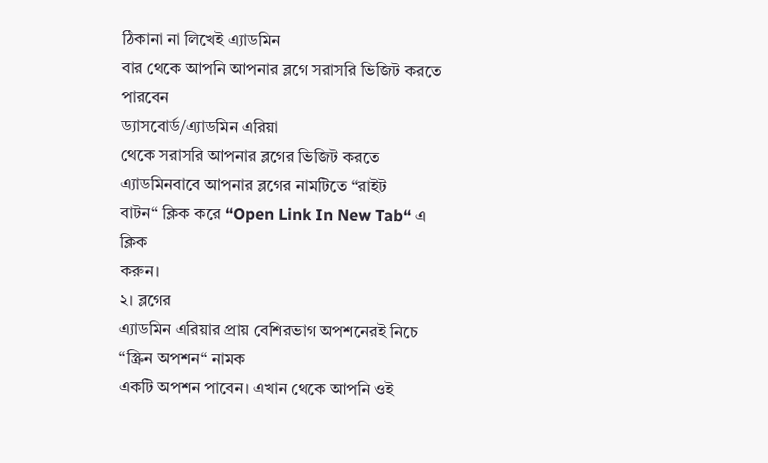ঠিকানা না লিখেই এ্যাডমিন
বার থেকে আপনি আপনার ব্লগে সরাসরি ভিজিট করতে পারবেন
ড্যাসবোর্ড/এ্যাডমিন এরিয়া
থেকে সরাসরি আপনার ব্লগের ভিজিট করতে এ্যাডমিনবাবে আপনার ব্লগের নামটিতে “রাইট
বাটন“ ক্লিক করে “Open Link In New Tab“ এ ক্লিক
করুন।
২। ব্লগের
এ্যাডমিন এরিয়ার প্রায় বেশিরভাগ অপশনেরই নিচে “স্ক্রিন অপশন“ নামক
একটি অপশন পাবেন। এখান থেকে আপনি ওই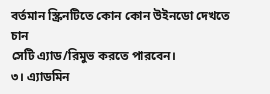বর্তমান স্ক্রিনটিতে কোন কোন উইনডো দেখতে চান
সেটি এ্যাড/রিমুভ করতে পারবেন।
৩। এ্যাডমিন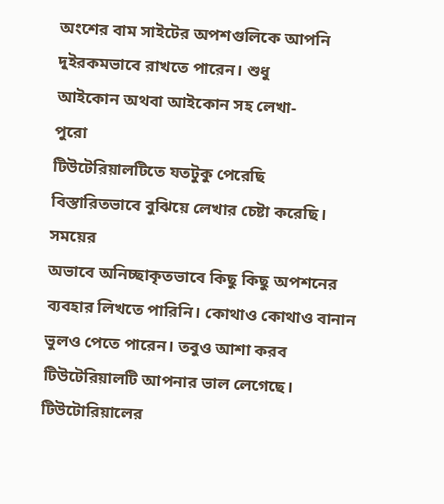অংশের বাম সাইটের অপশগুলিকে আপনি দুইরকমভাবে রাখতে পারেন। শুধু
আইকোন অথবা আইকোন সহ লেখা-
পুরো
টিউটেরিয়ালটিতে যতটুকু পেরেছি
বিস্তারিতভাবে বুঝিয়ে লেখার চেষ্টা করেছি। সময়ের
অভাবে অনিচ্ছাকৃতভাবে কিছু কিছু অপশনের ব্যবহার লিখতে পারিনি। কোথাও কোথাও বানান ভুলও পেতে পারেন। তবুও আশা করব টিউটেরিয়ালটি আপনার ভাল লেগেছে।
টিউটোরিয়ালের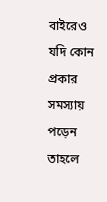বাইরেও যদি কোন প্রকার সমস্যায় পড়েন তাহলে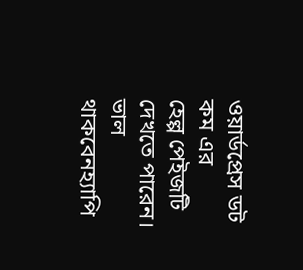ওয়ার্ডপ্রেস ডট কম এর
হেল্প পেইজটি দেখতে পারেন।
ভাল থাকবেনহ্যাপি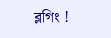ব্লগিং !